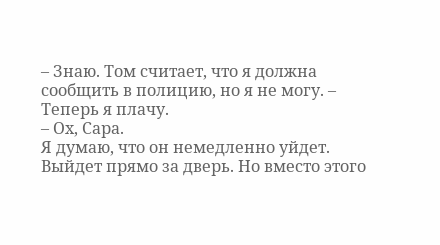– Знаю. Том считает, что я должна сообщить в полицию, но я не могу. – Теперь я плачу.
– Ох, Сара.
Я думаю, что он немедленно уйдет. Выйдет прямо за дверь. Но вместо этого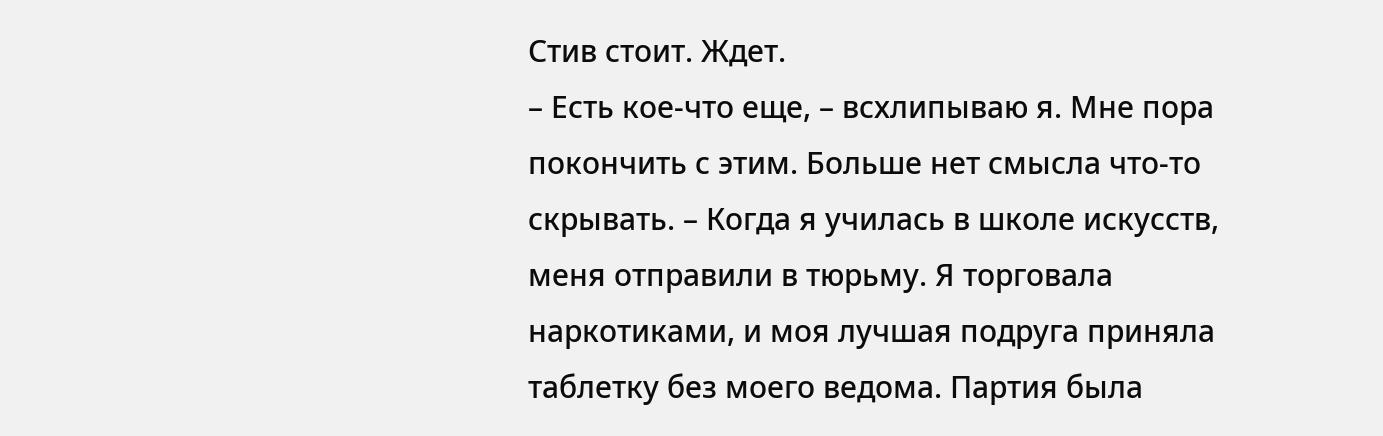Стив стоит. Ждет.
– Есть кое-что еще, – всхлипываю я. Мне пора покончить с этим. Больше нет смысла что-то скрывать. – Когда я училась в школе искусств, меня отправили в тюрьму. Я торговала наркотиками, и моя лучшая подруга приняла таблетку без моего ведома. Партия была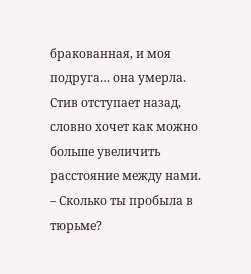бракованная, и моя подруга… она умерла.
Стив отступает назад, словно хочет как можно больше увеличить расстояние между нами.
– Сколько ты пробыла в тюрьме?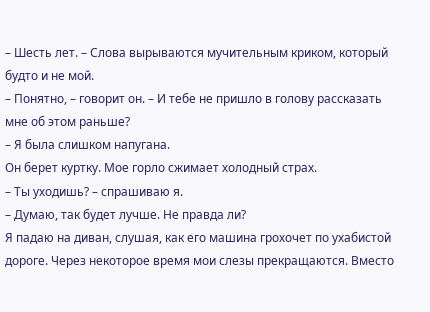– Шесть лет. – Слова вырываются мучительным криком, который будто и не мой.
– Понятно, – говорит он. – И тебе не пришло в голову рассказать мне об этом раньше?
– Я была слишком напугана.
Он берет куртку. Мое горло сжимает холодный страх.
– Ты уходишь? – спрашиваю я.
– Думаю, так будет лучше. Не правда ли?
Я падаю на диван, слушая, как его машина грохочет по ухабистой дороге. Через некоторое время мои слезы прекращаются. Вместо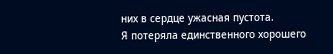них в сердце ужасная пустота.
Я потеряла единственного хорошего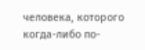человека, которого когда-либо по-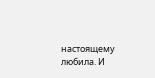настоящему любила. И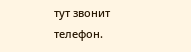тут звонит телефон.